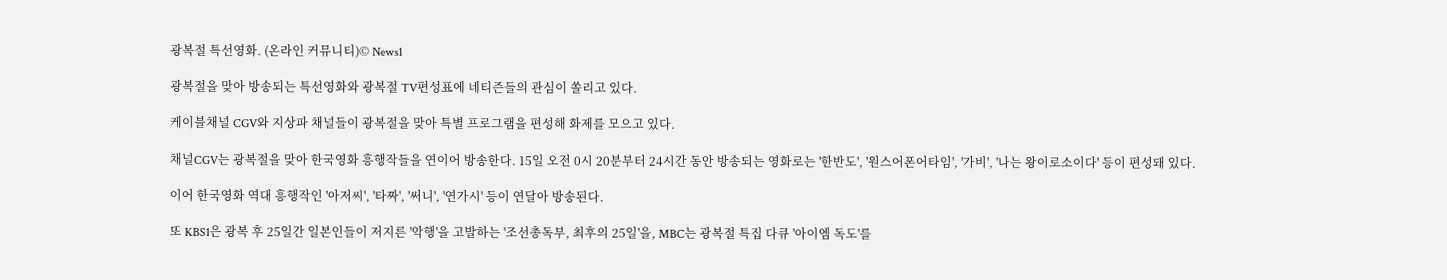광복절 특선영화. (온라인 커뮤니티)© News1

광복절을 맞아 방송되는 특선영화와 광복절 TV편성표에 네티즌들의 관심이 쏠리고 있다.

케이블채널 CGV와 지상파 채널들이 광복절을 맞아 특별 프로그램을 편성해 화제를 모으고 있다.

채널CGV는 광복절을 맞아 한국영화 흥행작들을 연이어 방송한다. 15일 오전 0시 20분부터 24시간 동안 방송되는 영화로는 '한반도', '원스어폰어타임', '가비', '나는 왕이로소이다' 등이 편성돼 있다.

이어 한국영화 역대 흥행작인 '아저씨', '타짜', '써니', '연가시' 등이 연달아 방송된다.

또 KBS1은 광복 후 25일간 일본인들이 저지른 '악행'을 고발하는 '조선총독부, 최후의 25일'을, MBC는 광복절 특집 다큐 '아이엠 독도'를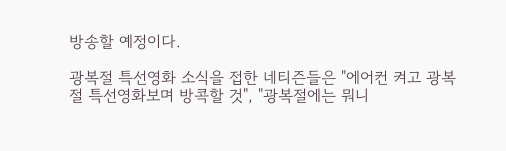방송할 예정이다.

광복절 특선영화 소식을 접한 네티즌들은 "에어컨 켜고 광복절 특선영화보며 방콕할 것", "광복절에는 뭐니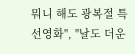뭐니 해도 광복절 특선영화", "날도 더운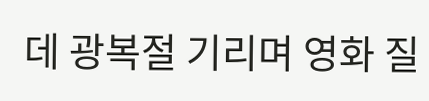데 광복절 기리며 영화 질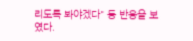리도록 봐야겠다" 등 반응을 보였다.